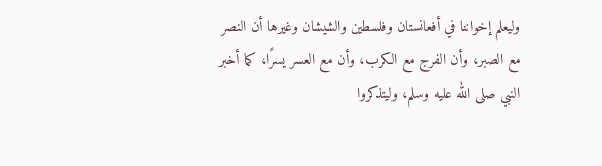وليعلم إخواننا في أفعانستان وفلسطين والشيشان وغيرها أن النصر مع الصبر، وأن الفرج مع الكرب، وأن مع العسر يسرًا، كما أخبر النبي صلى الله عليه وسلم، وليتذكروا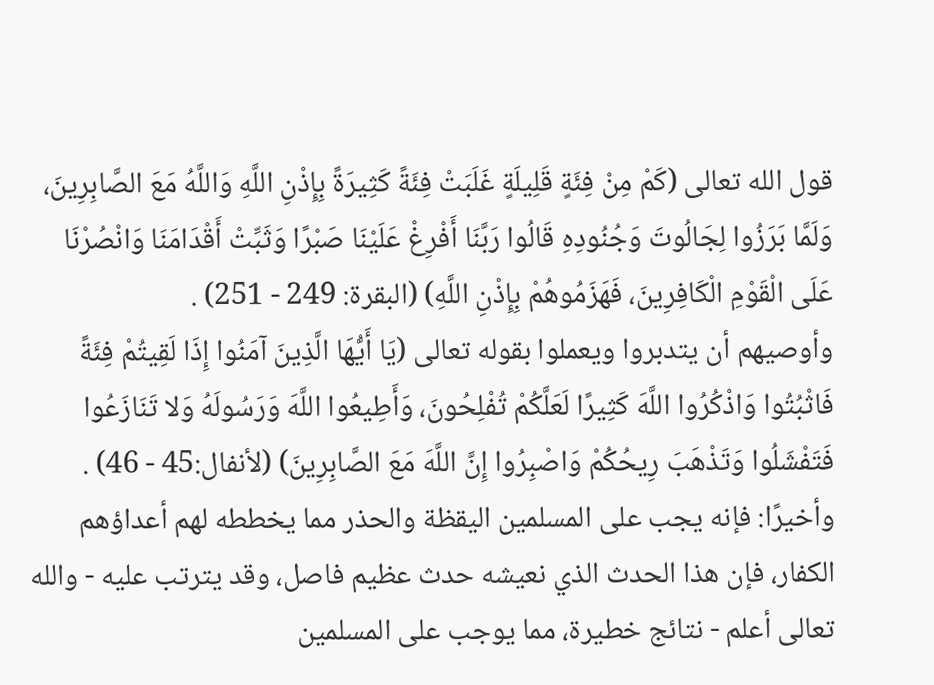قول الله تعالى (كَمْ مِنْ فِئَةٍ قَلِيلَةٍ غَلَبَتْ فِئَةً كَثِيرَةً بِإِذْنِ اللَّهِ وَاللَّهُ مَعَ الصَّابِرِينَ، وَلَمَّا بَرَزُوا لِجَالُوتَ وَجُنُودِهِ قَالُوا رَبَّنَا أَفْرِغْ عَلَيْنَا صَبْرًا وَثَبِّتْ أَقْدَامَنَا وَانْصُرْنَا عَلَى الْقَوْمِ الْكَافِرِينَ، فَهَزَمُوهُمْ بِإِذْنِ اللَّهِ) (البقرة: 249 - 251) .
وأوصيهم أن يتدبروا ويعملوا بقوله تعالى (يَا أَيُّهَا الَّذِينَ آمَنُوا إِذَا لَقِيتُمْ فِئَةً فَاثْبُتُوا وَاذْكُرُوا اللَّهَ كَثِيرًا لَعَلَّكُمْ تُفْلِحُونَ، وَأَطِيعُوا اللَّهَ وَرَسُولَهُ وَلا تَنَازَعُوا فَتَفْشَلُوا وَتَذْهَبَ رِيحُكُمْ وَاصْبِرُوا إِنَّ اللَّهَ مَعَ الصَّابِرِينَ) (لأنفال:45 - 46) .
وأخيرًا: فإنه يجب على المسلمين اليقظة والحذر مما يخططه لهم أعداؤهم الكفار، فإن هذا الحدث الذي نعيشه حدث عظيم فاصل، وقد يترتب عليه - والله تعالى أعلم - نتائج خطيرة، مما يوجب على المسلمين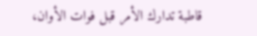قاطبة تدارك الأمر قبل فوات الأوان،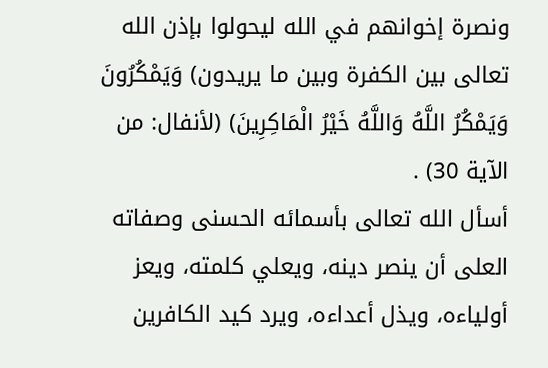ونصرة إخوانهم في الله ليحولوا بإذن الله تعالى بين الكفرة وبين ما يريدون) وَيَمْكُرُونَ وَيَمْكُرُ اللَّهُ وَاللَّهُ خَيْرُ الْمَاكِرِينَ) (لأنفال: من الآية 30) .
أسأل الله تعالى بأسمائه الحسنى وصفاته العلى أن ينصر دينه، ويعلي كلمته، ويعز أولياءه، ويذل أعداءه، ويرد كيد الكافرين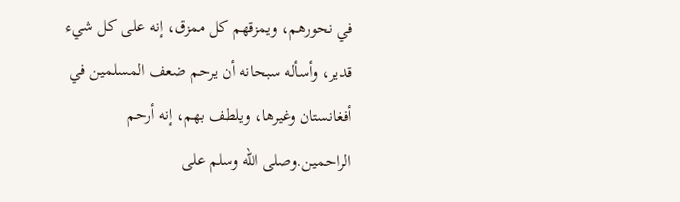في نحورهم، ويمزقهم كل ممزق، إنه على كل شيء قدير، وأسأله سبحانه أن يرحم ضعف المسلمين في أفغانستان وغيرها، ويلطف بهم، إنه أرحم الراحمين.وصلى الله وسلم على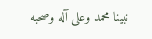نبينا محمد وعلى آله وصحبه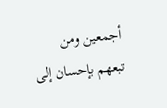أجمعين ومن تبعهم بإحسان إلى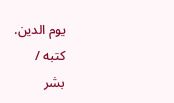يوم الدين.
كتبه /
بشر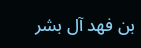بن فهد آل بشر